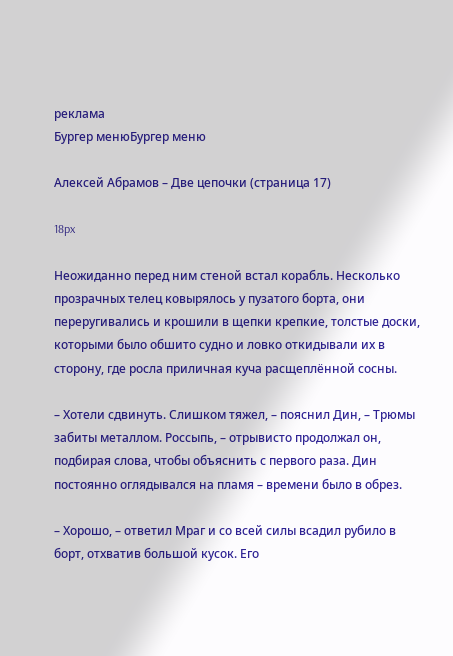реклама
Бургер менюБургер меню

Алексей Абрамов – Две цепочки (страница 17)

18px

Неожиданно перед ним стеной встал корабль. Несколько прозрачных телец ковырялось у пузатого борта, они переругивались и крошили в щепки крепкие, толстые доски, которыми было обшито судно и ловко откидывали их в сторону, где росла приличная куча расщеплённой сосны.

– Хотели сдвинуть. Слишком тяжел, – пояснил Дин, – Трюмы забиты металлом. Россыпь, – отрывисто продолжал он, подбирая слова, чтобы объяснить с первого раза. Дин постоянно оглядывался на пламя – времени было в обрез.

– Хорошо, – ответил Мраг и со всей силы всадил рубило в борт, отхватив большой кусок. Его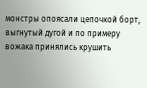монстры опоясали цепочкой борт, выгнутый дугой и по примеру вожака принялись крушить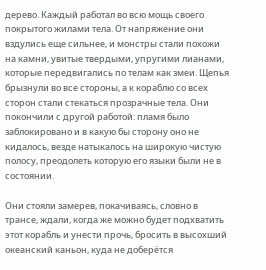дерево. Каждый работал во всю мощь своего покрытого жилами тела. От напряжение они вздулись еще сильнее, и монстры стали похожи на камни, увитые твердыми, упругими лианами, которые передвигались по телам как змеи. Щепья брызнули во все стороны, а к кораблю со всех сторон стали стекаться прозрачные тела. Они покончили с другой работой: пламя было заблокировано и в какую бы сторону оно не кидалось, везде натыкалось на широкую чистую полосу, преодолеть которую его языки были не в состоянии.

Они стояли замерев, покачиваясь, словно в трансе, ждали, когда же можно будет подхватить этот корабль и унести прочь, бросить в высохший океанский каньон, куда не доберётся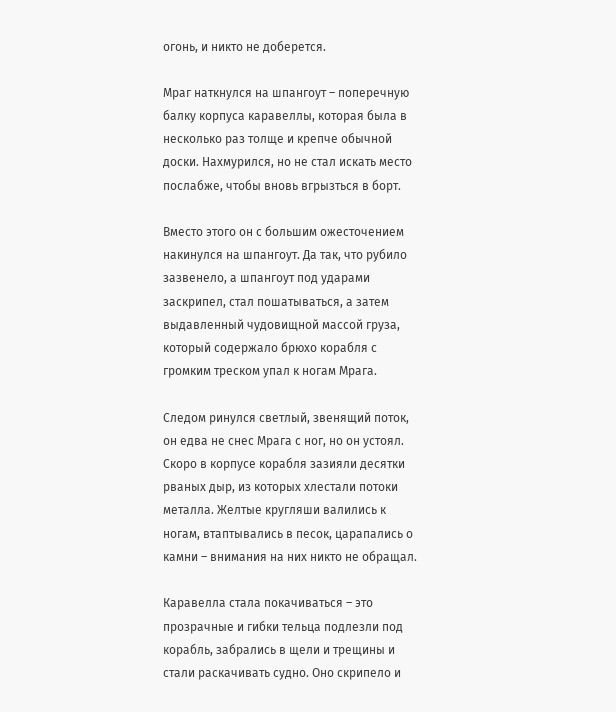огонь, и никто не доберется.

Мраг наткнулся на шпангоут – поперечную балку корпуса каравеллы, которая была в несколько раз толще и крепче обычной доски. Нахмурился, но не стал искать место послабже, чтобы вновь вгрызться в борт.

Вместо этого он с большим ожесточением накинулся на шпангоут. Да так, что рубило зазвенело, а шпангоут под ударами заскрипел, стал пошатываться, а затем выдавленный чудовищной массой груза, который содержало брюхо корабля с громким треском упал к ногам Мрага.

Следом ринулся светлый, звенящий поток, он едва не снес Мрага с ног, но он устоял. Скоро в корпусе корабля зазияли десятки рваных дыр, из которых хлестали потоки металла. Желтые кругляши валились к ногам, втаптывались в песок, царапались о камни – внимания на них никто не обращал.

Каравелла стала покачиваться – это прозрачные и гибки тельца подлезли под корабль, забрались в щели и трещины и стали раскачивать судно. Оно скрипело и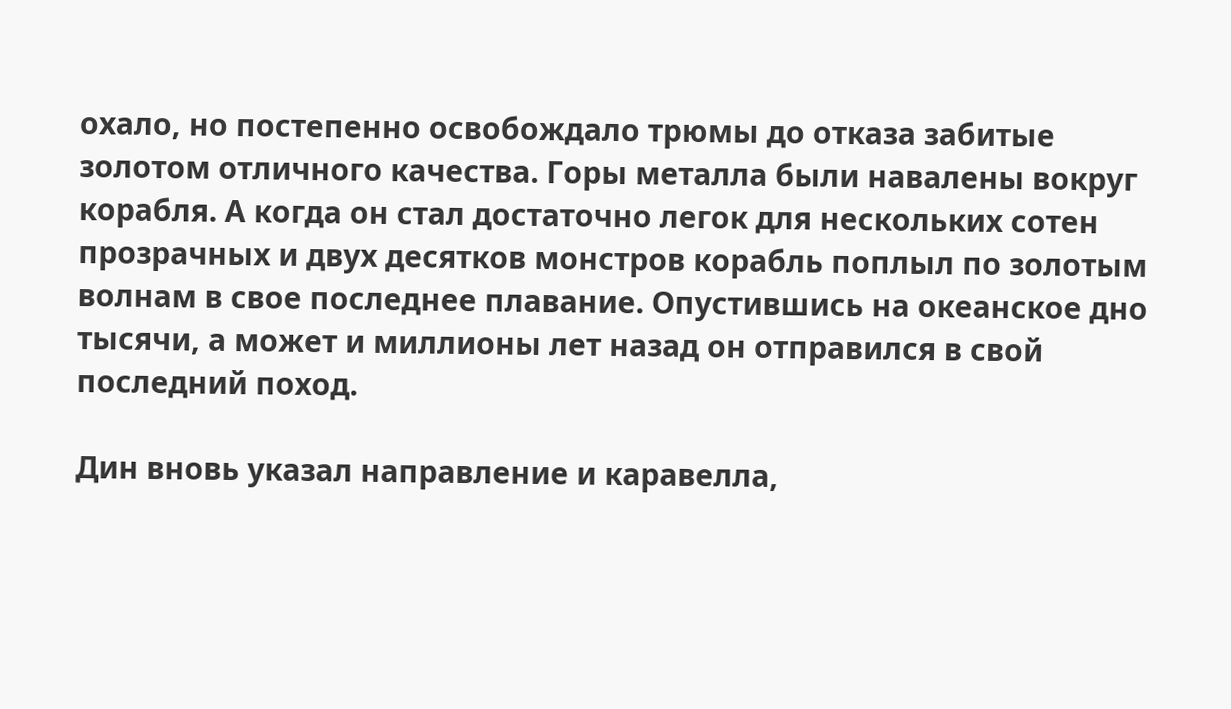охало, но постепенно освобождало трюмы до отказа забитые золотом отличного качества. Горы металла были навалены вокруг корабля. А когда он стал достаточно легок для нескольких сотен прозрачных и двух десятков монстров корабль поплыл по золотым волнам в свое последнее плавание. Опустившись на океанское дно тысячи, а может и миллионы лет назад он отправился в свой последний поход.

Дин вновь указал направление и каравелла,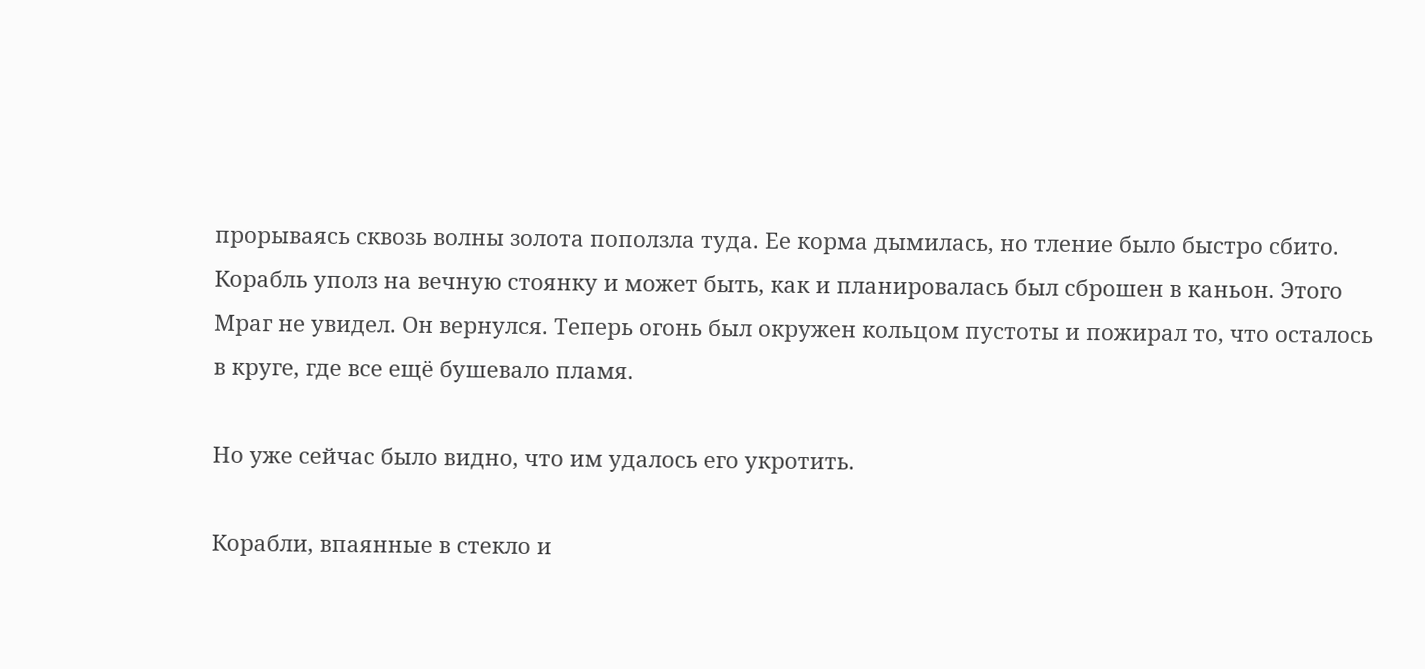прорываясь сквозь волны золота поползла туда. Ее корма дымилась, но тление было быстро сбито. Корабль уполз на вечную стоянку и может быть, как и планировалась был сброшен в каньон. Этого Мраг не увидел. Он вернулся. Теперь огонь был окружен кольцом пустоты и пожирал то, что осталось в круге, где все ещё бушевало пламя.

Но уже сейчас было видно, что им удалось его укротить.

Корабли, впаянные в стекло и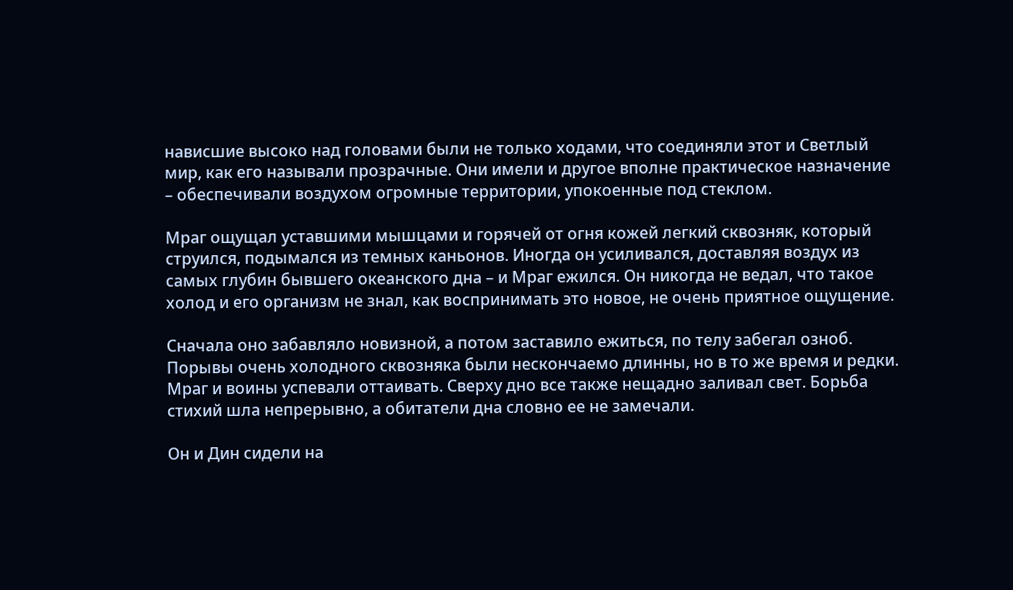нависшие высоко над головами были не только ходами, что соединяли этот и Светлый мир, как его называли прозрачные. Они имели и другое вполне практическое назначение – обеспечивали воздухом огромные территории, упокоенные под стеклом.

Мраг ощущал уставшими мышцами и горячей от огня кожей легкий сквозняк, который струился, подымался из темных каньонов. Иногда он усиливался, доставляя воздух из самых глубин бывшего океанского дна – и Мраг ежился. Он никогда не ведал, что такое холод и его организм не знал, как воспринимать это новое, не очень приятное ощущение.

Сначала оно забавляло новизной, а потом заставило ежиться, по телу забегал озноб. Порывы очень холодного сквозняка были нескончаемо длинны, но в то же время и редки. Мраг и воины успевали оттаивать. Сверху дно все также нещадно заливал свет. Борьба стихий шла непрерывно, а обитатели дна словно ее не замечали.

Он и Дин сидели на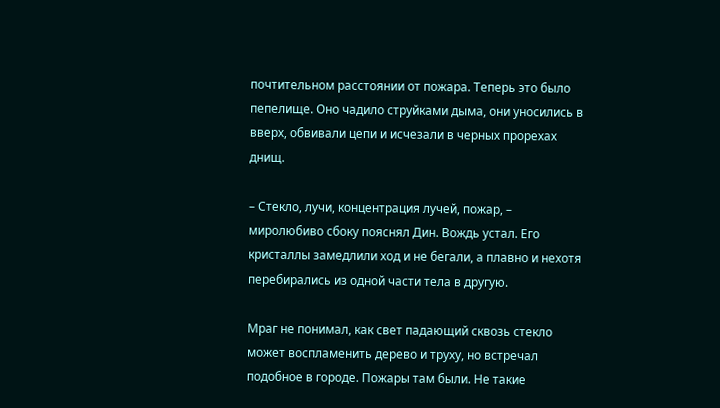почтительном расстоянии от пожара. Теперь это было пепелище. Оно чадило струйками дыма, они уносились в вверх, обвивали цепи и исчезали в черных прорехах днищ.

– Стекло, лучи, концентрация лучей, пожар, – миролюбиво сбоку пояснял Дин. Вождь устал. Его кристаллы замедлили ход и не бегали, а плавно и нехотя перебирались из одной части тела в другую.

Мраг не понимал, как свет падающий сквозь стекло может воспламенить дерево и труху, но встречал подобное в городе. Пожары там были. Не такие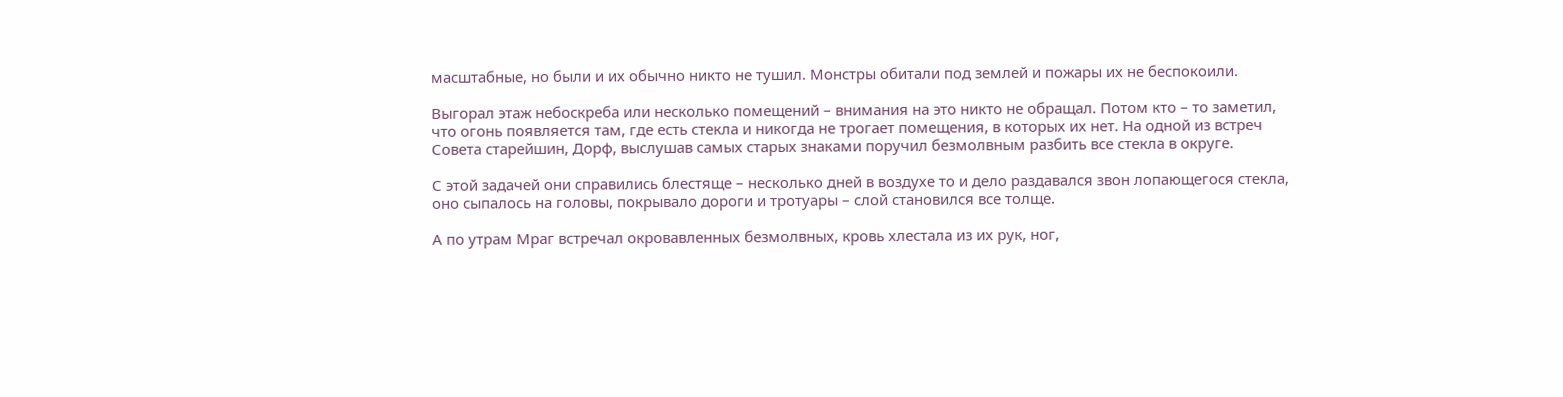масштабные, но были и их обычно никто не тушил. Монстры обитали под землей и пожары их не беспокоили.

Выгорал этаж небоскреба или несколько помещений – внимания на это никто не обращал. Потом кто – то заметил, что огонь появляется там, где есть стекла и никогда не трогает помещения, в которых их нет. На одной из встреч Совета старейшин, Дорф, выслушав самых старых знаками поручил безмолвным разбить все стекла в округе.

С этой задачей они справились блестяще – несколько дней в воздухе то и дело раздавался звон лопающегося стекла, оно сыпалось на головы, покрывало дороги и тротуары – слой становился все толще.

А по утрам Мраг встречал окровавленных безмолвных, кровь хлестала из их рук, ног,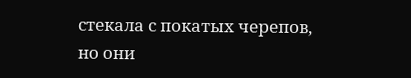стекала с покатых черепов, но они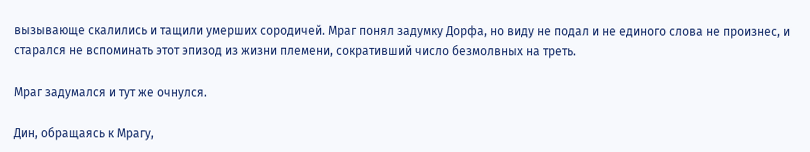вызывающе скалились и тащили умерших сородичей. Мраг понял задумку Дорфа, но виду не подал и не единого слова не произнес, и старался не вспоминать этот эпизод из жизни племени, сокративший число безмолвных на треть.

Мраг задумался и тут же очнулся.

Дин, обращаясь к Мрагу,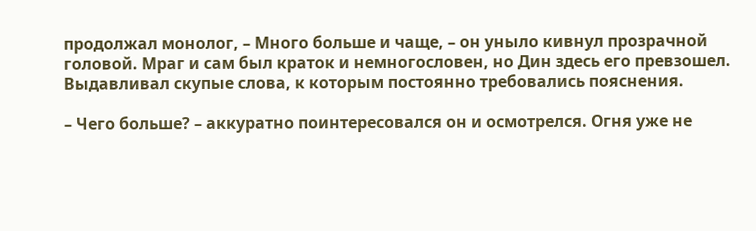продолжал монолог, – Много больше и чаще, – он уныло кивнул прозрачной головой. Мраг и сам был краток и немногословен, но Дин здесь его превзошел. Выдавливал скупые слова, к которым постоянно требовались пояснения.

– Чего больше? – аккуратно поинтересовался он и осмотрелся. Огня уже не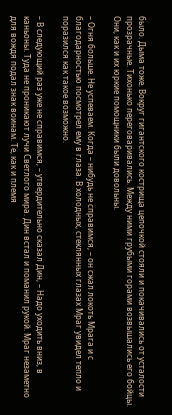было. Дыма тоже. Вокруг гигантского кострища цепочкой стояли и покачивались от усталости прозрачные. Тихонько переговаривались. Между ними грубыми горами возвышались его бойцы. Они, как и их юркие помощники были довольны.

– Огня больше. Не успеваем. Когда – нибудь не справимся, – он сжал локоть Мрага и с благодарностью посмотрел ему в глаза. В холодных, стеклянных глазах Мраг увидел тепло и поразился как такое возможно.

– В следующий раз уже не справимся, – утвердительно сказал Дин, – Надо уходить вниз, в каньоны. Туда не проникают лучи Светлого мира. Дин встал и поманил рукой. Мраг незаметно для вождя подал знак воинам. Те, как и племя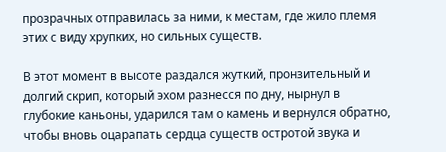прозрачных отправилась за ними, к местам, где жило племя этих с виду хрупких, но сильных существ.

В этот момент в высоте раздался жуткий, пронзительный и долгий скрип, который эхом разнесся по дну, нырнул в глубокие каньоны, ударился там о камень и вернулся обратно, чтобы вновь оцарапать сердца существ остротой звука и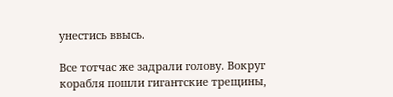унестись ввысь.

Все тотчас же задрали голову. Вокруг корабля пошли гигантские трещины,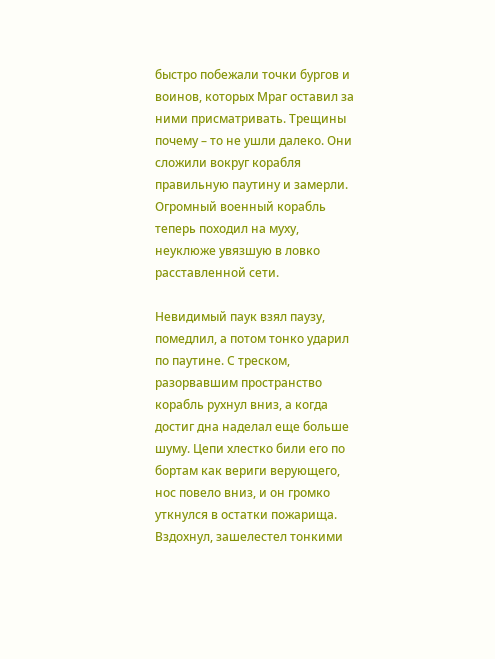быстро побежали точки бургов и воинов, которых Мраг оставил за ними присматривать. Трещины почему – то не ушли далеко. Они сложили вокруг корабля правильную паутину и замерли. Огромный военный корабль теперь походил на муху, неуклюже увязшую в ловко расставленной сети.

Невидимый паук взял паузу, помедлил, а потом тонко ударил по паутине. С треском, разорвавшим пространство корабль рухнул вниз, а когда достиг дна наделал еще больше шуму. Цепи хлестко били его по бортам как вериги верующего, нос повело вниз, и он громко уткнулся в остатки пожарища. Вздохнул, зашелестел тонкими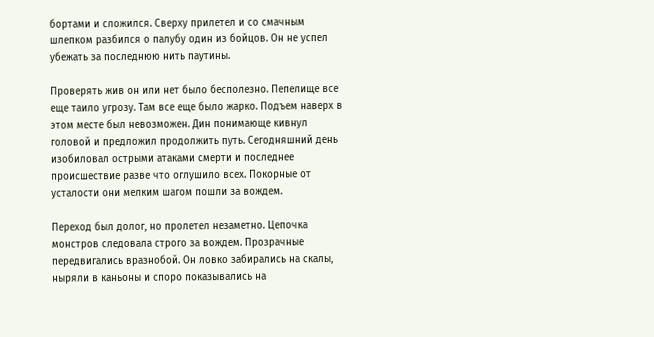бортами и сложился. Сверху прилетел и со смачным шлепком разбился о палубу один из бойцов. Он не успел убежать за последнюю нить паутины.

Проверять жив он или нет было бесполезно. Пепелище все еще таило угрозу. Там все еще было жарко. Подъем наверх в этом месте был невозможен. Дин понимающе кивнул головой и предложил продолжить путь. Сегодняшний день изобиловал острыми атаками смерти и последнее происшествие разве что оглушило всех. Покорные от усталости они мелким шагом пошли за вождем.

Переход был долог, но пролетел незаметно. Цепочка монстров следовала строго за вождем. Прозрачные передвигались вразнобой. Он ловко забирались на скалы, ныряли в каньоны и споро показывались на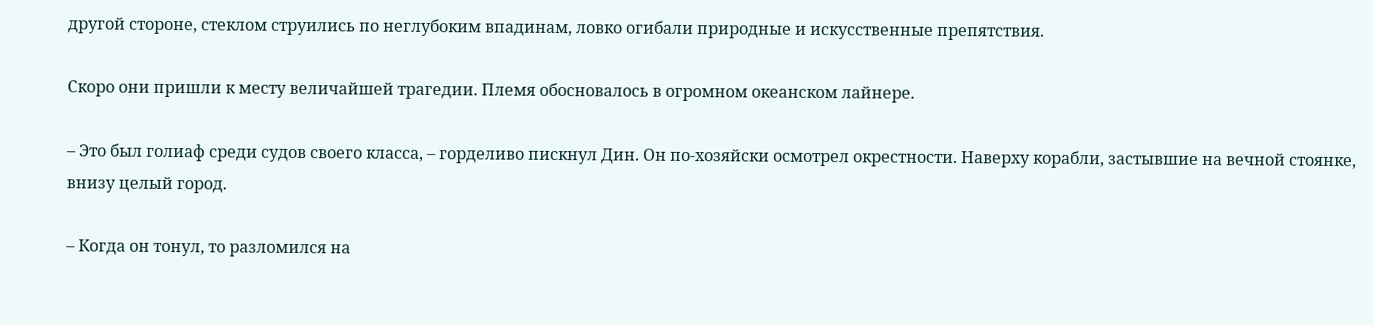другой стороне, стеклом струились по неглубоким впадинам, ловко огибали природные и искусственные препятствия.

Скоро они пришли к месту величайшей трагедии. Племя обосновалось в огромном океанском лайнере.

– Это был голиаф среди судов своего класса, – горделиво пискнул Дин. Он по-хозяйски осмотрел окрестности. Наверху корабли, застывшие на вечной стоянке, внизу целый город.

– Когда он тонул, то разломился на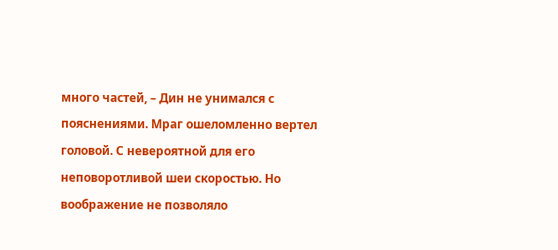много частей, – Дин не унимался с пояснениями. Мраг ошеломленно вертел головой. С невероятной для его неповоротливой шеи скоростью. Но воображение не позволяло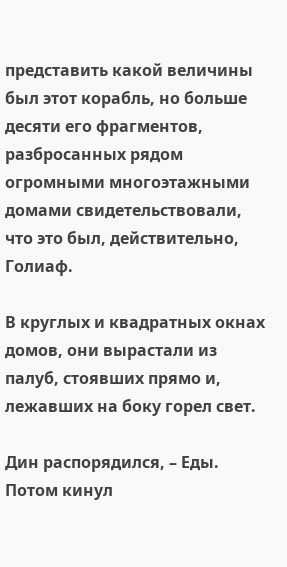представить какой величины был этот корабль, но больше десяти его фрагментов, разбросанных рядом огромными многоэтажными домами свидетельствовали, что это был, действительно, Голиаф.

В круглых и квадратных окнах домов, они вырастали из палуб, стоявших прямо и, лежавших на боку горел свет.

Дин распорядился, – Еды. Потом кинул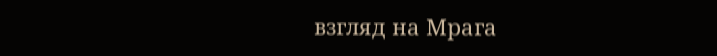взгляд на Мрага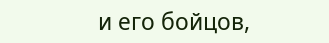и его бойцов,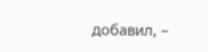добавил, –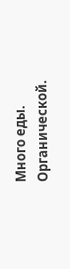Много еды. Органической.